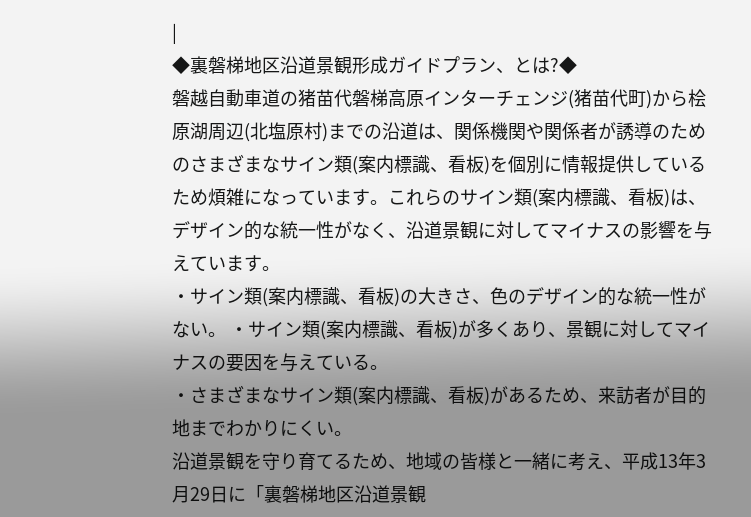|
◆裏磐梯地区沿道景観形成ガイドプラン、とは?◆
磐越自動車道の猪苗代磐梯高原インターチェンジ(猪苗代町)から桧原湖周辺(北塩原村)までの沿道は、関係機関や関係者が誘導のためのさまざまなサイン類(案内標識、看板)を個別に情報提供しているため煩雑になっています。これらのサイン類(案内標識、看板)は、デザイン的な統一性がなく、沿道景観に対してマイナスの影響を与えています。
・サイン類(案内標識、看板)の大きさ、色のデザイン的な統一性がない。 ・サイン類(案内標識、看板)が多くあり、景観に対してマイナスの要因を与えている。
・さまざまなサイン類(案内標識、看板)があるため、来訪者が目的地までわかりにくい。
沿道景観を守り育てるため、地域の皆様と一緒に考え、平成13年3月29日に「裏磐梯地区沿道景観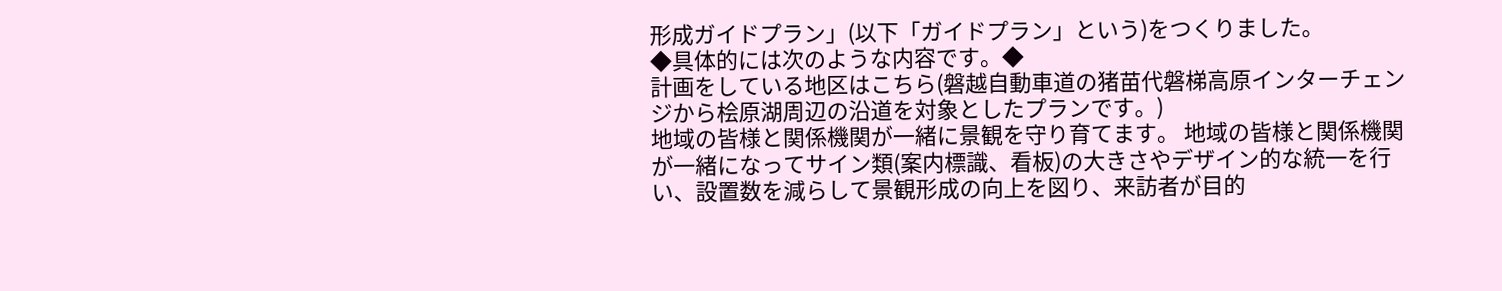形成ガイドプラン」(以下「ガイドプラン」という)をつくりました。
◆具体的には次のような内容です。◆
計画をしている地区はこちら(磐越自動車道の猪苗代磐梯高原インターチェンジから桧原湖周辺の沿道を対象としたプランです。)
地域の皆様と関係機関が一緒に景観を守り育てます。 地域の皆様と関係機関が一緒になってサイン類(案内標識、看板)の大きさやデザイン的な統一を行い、設置数を減らして景観形成の向上を図り、来訪者が目的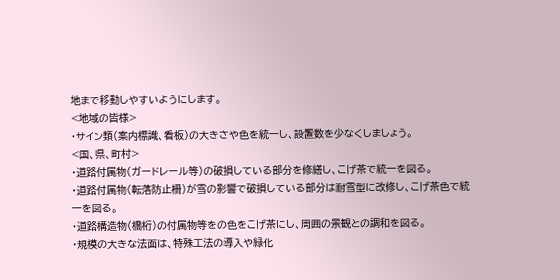地まで移動しやすいようにします。
<地域の皆様>
・サイン類(案内標識、看板)の大きさや色を統一し、設置数を少なくしましょう。
<国、県、町村>
・道路付属物(ガードレール等)の破損している部分を修繕し、こげ茶で統一を図る。
・道路付属物(転落防止柵)が雪の影響で破損している部分は耐雪型に改修し、こげ茶色で統一を図る。
・道路構造物(橋桁)の付属物等をの色をこげ茶にし、周囲の景観との調和を図る。
・規模の大きな法面は、特殊工法の導入や緑化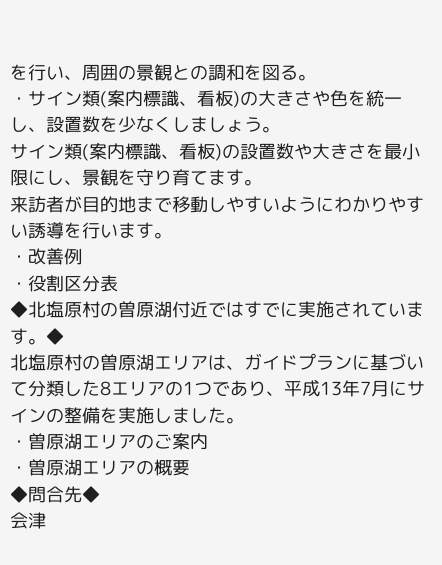を行い、周囲の景観との調和を図る。
・サイン類(案内標識、看板)の大きさや色を統一し、設置数を少なくしましょう。
サイン類(案内標識、看板)の設置数や大きさを最小限にし、景観を守り育てます。
来訪者が目的地まで移動しやすいようにわかりやすい誘導を行います。
・改善例
・役割区分表
◆北塩原村の曽原湖付近ではすでに実施されています。◆
北塩原村の曽原湖エリアは、ガイドプランに基づいて分類した8エリアの1つであり、平成13年7月にサインの整備を実施しました。
・曽原湖エリアのご案内
・曽原湖エリアの概要
◆問合先◆
会津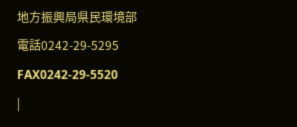地方振興局県民環境部
電話0242-29-5295
FAX0242-29-5520
|